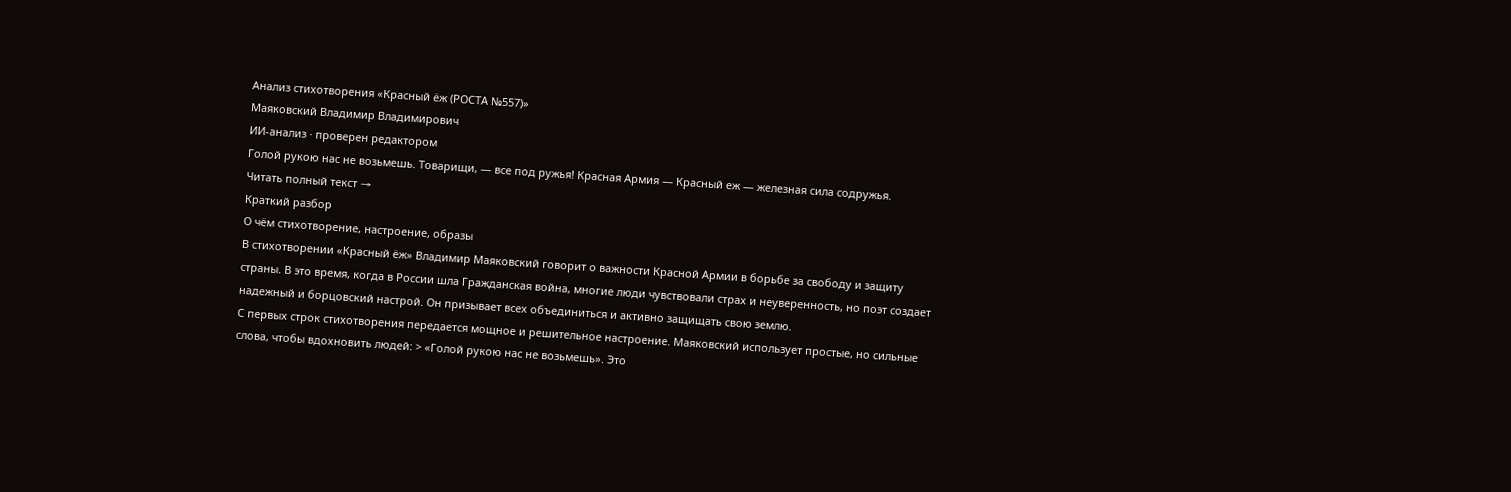Анализ стихотворения «Красный ёж (РОСТА №557)»
Маяковский Владимир Владимирович
ИИ-анализ · проверен редактором
Голой рукою нас не возьмешь. Товарищи, — все под ружья! Красная Армия — Красный еж — железная сила содружья.
Читать полный текст →
Краткий разбор
О чём стихотворение, настроение, образы
В стихотворении «Красный ёж» Владимир Маяковский говорит о важности Красной Армии в борьбе за свободу и защиту страны. В это время, когда в России шла Гражданская война, многие люди чувствовали страх и неуверенность, но поэт создает надежный и борцовский настрой. Он призывает всех объединиться и активно защищать свою землю.
С первых строк стихотворения передается мощное и решительное настроение. Маяковский использует простые, но сильные слова, чтобы вдохновить людей: > «Голой рукою нас не возьмешь». Это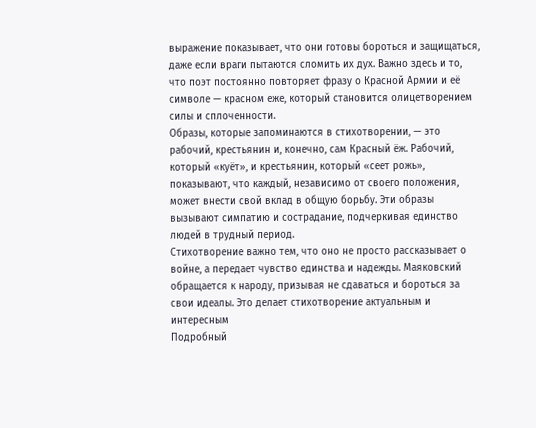выражение показывает, что они готовы бороться и защищаться, даже если враги пытаются сломить их дух. Важно здесь и то, что поэт постоянно повторяет фразу о Красной Армии и её символе — красном еже, который становится олицетворением силы и сплоченности.
Образы, которые запоминаются в стихотворении, — это рабочий, крестьянин и, конечно, сам Красный ёж. Рабочий, который «куёт», и крестьянин, который «сеет рожь», показывают, что каждый, независимо от своего положения, может внести свой вклад в общую борьбу. Эти образы вызывают симпатию и сострадание, подчеркивая единство людей в трудный период.
Стихотворение важно тем, что оно не просто рассказывает о войне, а передает чувство единства и надежды. Маяковский обращается к народу, призывая не сдаваться и бороться за свои идеалы. Это делает стихотворение актуальным и интересным
Подробный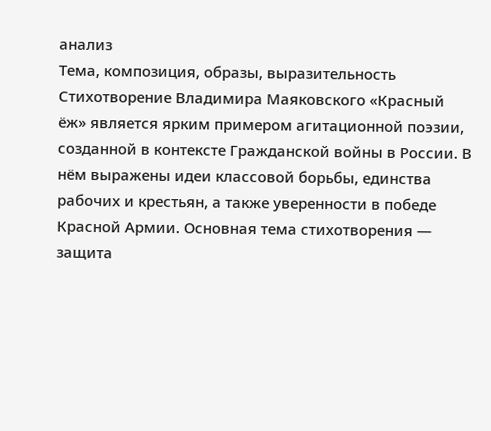анализ
Тема, композиция, образы, выразительность
Стихотворение Владимира Маяковского «Красный ёж» является ярким примером агитационной поэзии, созданной в контексте Гражданской войны в России. В нём выражены идеи классовой борьбы, единства рабочих и крестьян, а также уверенности в победе Красной Армии. Основная тема стихотворения — защита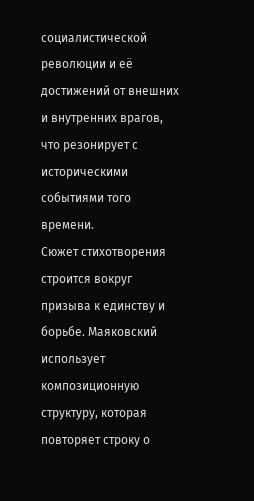социалистической революции и её достижений от внешних и внутренних врагов, что резонирует с историческими событиями того времени.
Сюжет стихотворения строится вокруг призыва к единству и борьбе. Маяковский использует композиционную структуру, которая повторяет строку о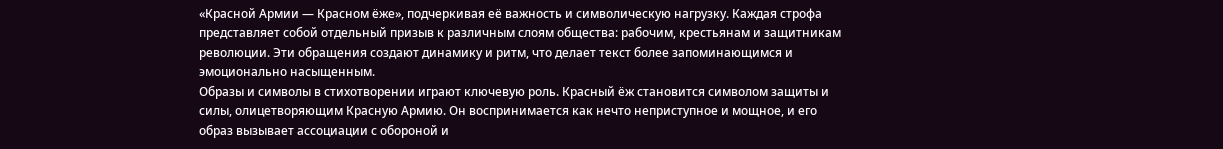«Красной Армии — Красном ёже», подчеркивая её важность и символическую нагрузку. Каждая строфа представляет собой отдельный призыв к различным слоям общества: рабочим, крестьянам и защитникам революции. Эти обращения создают динамику и ритм, что делает текст более запоминающимся и эмоционально насыщенным.
Образы и символы в стихотворении играют ключевую роль. Красный ёж становится символом защиты и силы, олицетворяющим Красную Армию. Он воспринимается как нечто неприступное и мощное, и его образ вызывает ассоциации с обороной и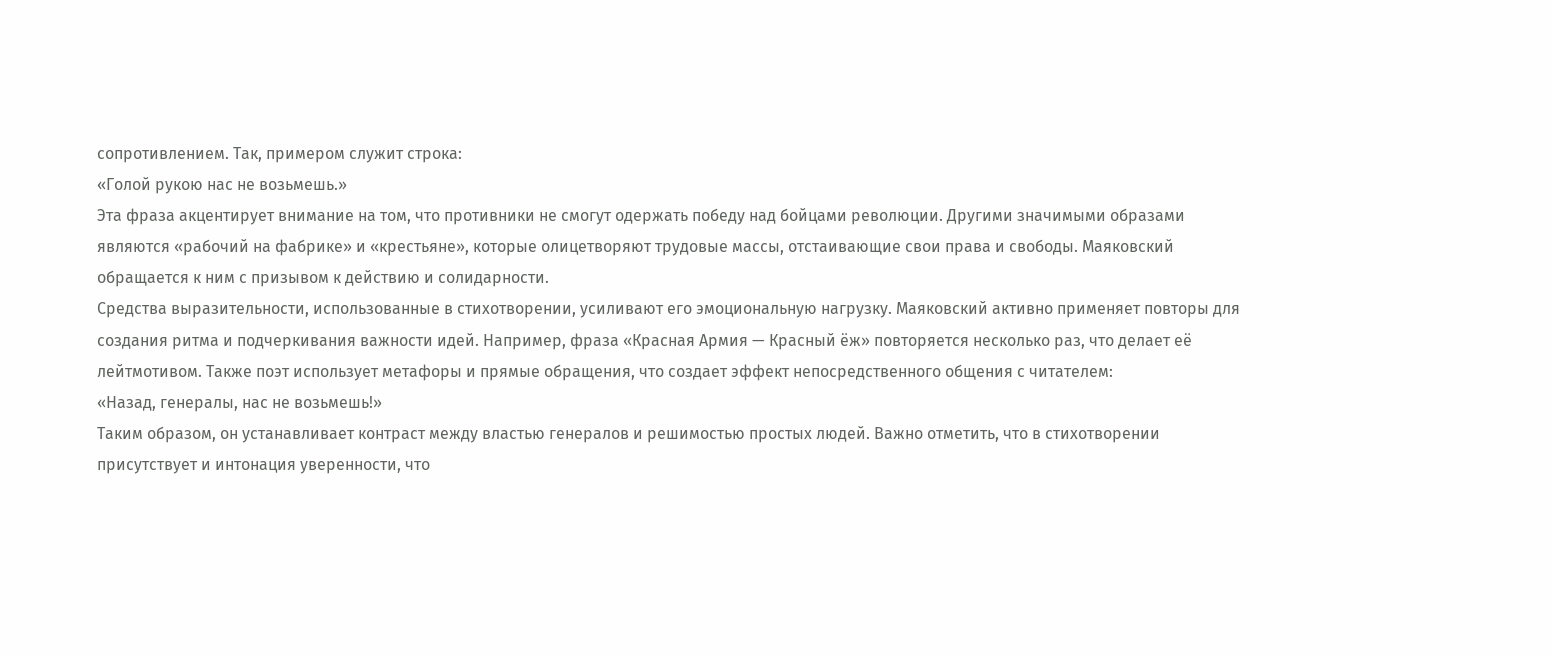сопротивлением. Так, примером служит строка:
«Голой рукою нас не возьмешь.»
Эта фраза акцентирует внимание на том, что противники не смогут одержать победу над бойцами революции. Другими значимыми образами являются «рабочий на фабрике» и «крестьяне», которые олицетворяют трудовые массы, отстаивающие свои права и свободы. Маяковский обращается к ним с призывом к действию и солидарности.
Средства выразительности, использованные в стихотворении, усиливают его эмоциональную нагрузку. Маяковский активно применяет повторы для создания ритма и подчеркивания важности идей. Например, фраза «Красная Армия — Красный ёж» повторяется несколько раз, что делает её лейтмотивом. Также поэт использует метафоры и прямые обращения, что создает эффект непосредственного общения с читателем:
«Назад, генералы, нас не возьмешь!»
Таким образом, он устанавливает контраст между властью генералов и решимостью простых людей. Важно отметить, что в стихотворении присутствует и интонация уверенности, что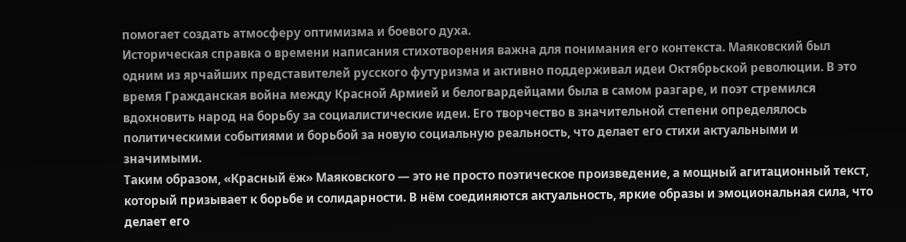помогает создать атмосферу оптимизма и боевого духа.
Историческая справка о времени написания стихотворения важна для понимания его контекста. Маяковский был одним из ярчайших представителей русского футуризма и активно поддерживал идеи Октябрьской революции. В это время Гражданская война между Красной Армией и белогвардейцами была в самом разгаре, и поэт стремился вдохновить народ на борьбу за социалистические идеи. Его творчество в значительной степени определялось политическими событиями и борьбой за новую социальную реальность, что делает его стихи актуальными и значимыми.
Таким образом, «Красный ёж» Маяковского — это не просто поэтическое произведение, а мощный агитационный текст, который призывает к борьбе и солидарности. В нём соединяются актуальность, яркие образы и эмоциональная сила, что делает его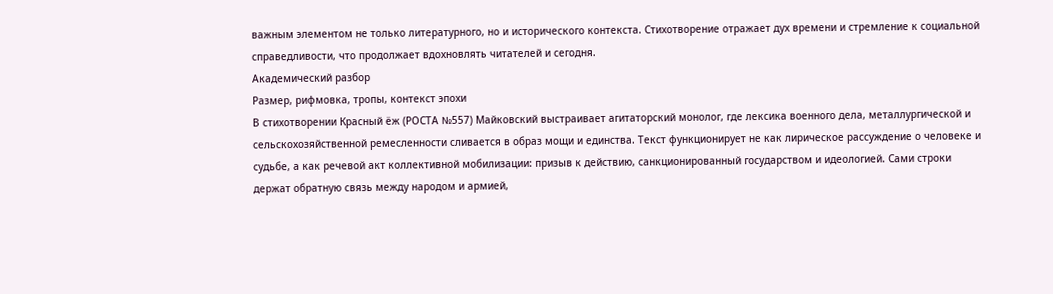важным элементом не только литературного, но и исторического контекста. Стихотворение отражает дух времени и стремление к социальной справедливости, что продолжает вдохновлять читателей и сегодня.
Академический разбор
Размер, рифмовка, тропы, контекст эпохи
В стихотворении Красный ёж (РОСТА №557) Майковский выстраивает агитаторский монолог, где лексика военного дела, металлургической и сельскохозяйственной ремесленности сливается в образ мощи и единства. Текст функционирует не как лирическое рассуждение о человеке и судьбе, а как речевой акт коллективной мобилизации: призыв к действию, санкционированный государством и идеологией. Сами строки держат обратную связь между народом и армией,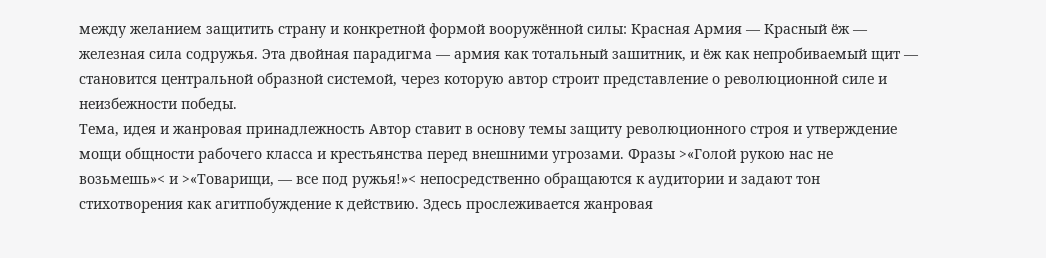между желанием защитить страну и конкретной формой вооружённой силы: Красная Армия — Красный ёж — железная сила содружья. Эта двойная парадигма — армия как тотальный зашитник, и ёж как непробиваемый щит — становится центральной образной системой, через которую автор строит представление о революционной силе и неизбежности победы.
Тема, идея и жанровая принадлежность Автор ставит в основу темы защиту революционного строя и утверждение мощи общности рабочего класса и крестьянства перед внешними угрозами. Фразы >«Голой рукою нас не возьмешь»< и >«Товарищи, — все под ружья!»< непосредственно обращаются к аудитории и задают тон стихотворения как агитпобуждение к действию. Здесь прослеживается жанровая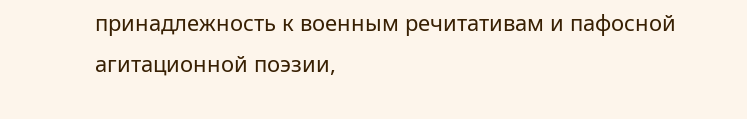принадлежность к военным речитативам и пафосной агитационной поэзии,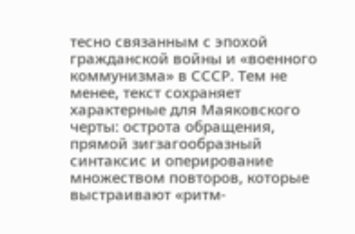тесно связанным с эпохой гражданской войны и «военного коммунизма» в СССР. Тем не менее, текст сохраняет характерные для Маяковского черты: острота обращения, прямой зигзагообразный синтаксис и оперирование множеством повторов, которые выстраивают «ритм-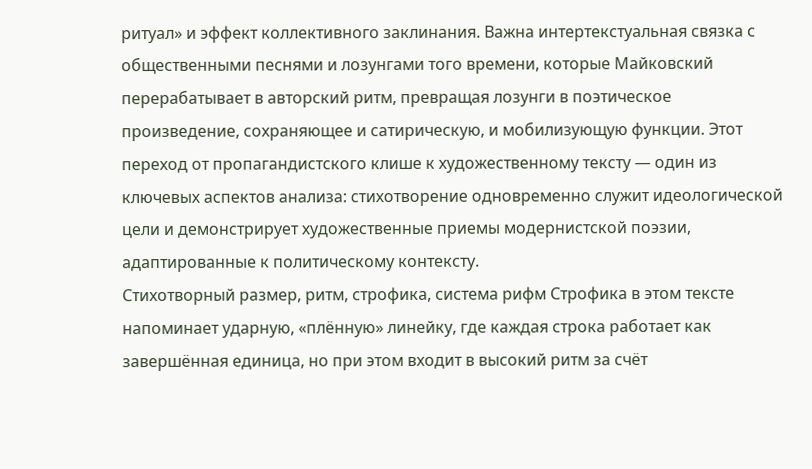ритуал» и эффект коллективного заклинания. Важна интертекстуальная связка с общественными песнями и лозунгами того времени, которые Майковский перерабатывает в авторский ритм, превращая лозунги в поэтическое произведение, сохраняющее и сатирическую, и мобилизующую функции. Этот переход от пропагандистского клише к художественному тексту — один из ключевых аспектов анализа: стихотворение одновременно служит идеологической цели и демонстрирует художественные приемы модернистской поэзии, адаптированные к политическому контексту.
Стихотворный размер, ритм, строфика, система рифм Строфика в этом тексте напоминает ударную, «плённую» линейку, где каждая строка работает как завершённая единица, но при этом входит в высокий ритм за счёт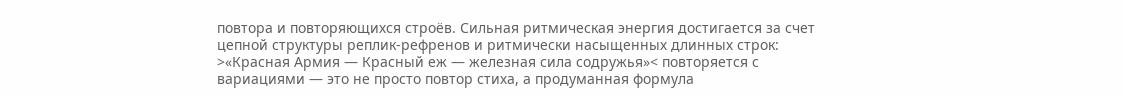повтора и повторяющихся строёв. Сильная ритмическая энергия достигается за счет цепной структуры реплик-рефренов и ритмически насыщенных длинных строк: >«Красная Армия — Красный еж — железная сила содружья»< повторяется с вариациями — это не просто повтор стиха, а продуманная формула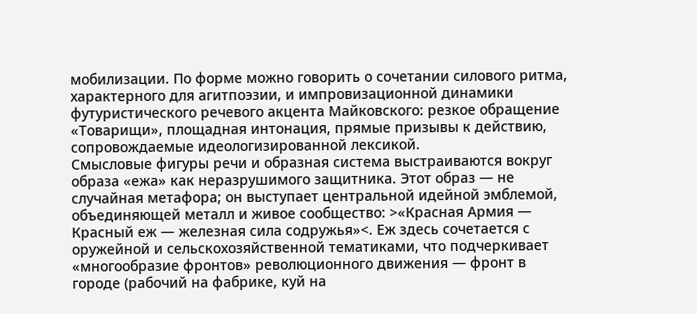мобилизации. По форме можно говорить о сочетании силового ритма, характерного для агитпоэзии, и импровизационной динамики футуристического речевого акцента Майковского: резкое обращение «Товарищи», площадная интонация, прямые призывы к действию, сопровождаемые идеологизированной лексикой.
Смысловые фигуры речи и образная система выстраиваются вокруг образа «ежа» как неразрушимого защитника. Этот образ — не случайная метафора; он выступает центральной идейной эмблемой, объединяющей металл и живое сообщество: >«Красная Армия — Красный еж — железная сила содружья»<. Еж здесь сочетается с оружейной и сельскохозяйственной тематиками, что подчеркивает «многообразие фронтов» революционного движения — фронт в городе (рабочий на фабрике, куй на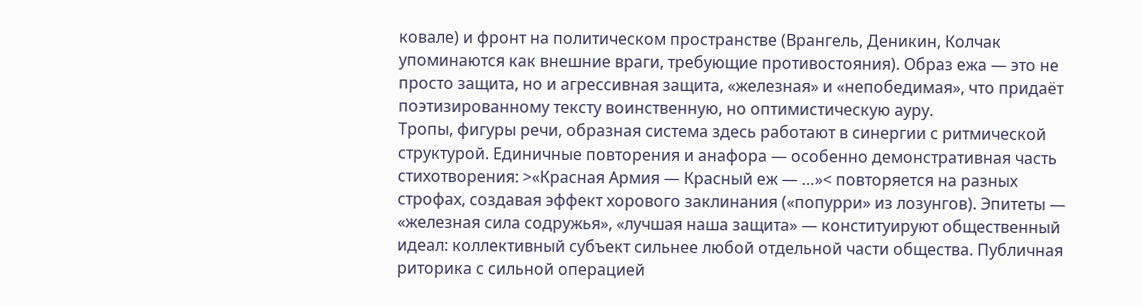ковале) и фронт на политическом пространстве (Врангель, Деникин, Колчак упоминаются как внешние враги, требующие противостояния). Образ ежа — это не просто защита, но и агрессивная защита, «железная» и «непобедимая», что придаёт поэтизированному тексту воинственную, но оптимистическую ауру.
Тропы, фигуры речи, образная система здесь работают в синергии с ритмической структурой. Единичные повторения и анафора — особенно демонстративная часть стихотворения: >«Красная Армия — Красный еж — …»< повторяется на разных строфах, создавая эффект хорового заклинания («попурри» из лозунгов). Эпитеты — «железная сила содружья», «лучшая наша защита» — конституируют общественный идеал: коллективный субъект сильнее любой отдельной части общества. Публичная риторика с сильной операцией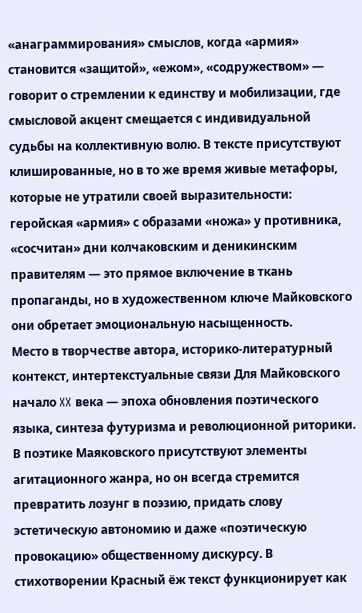«анаграммирования» смыслов, когда «армия» становится «защитой», «ежом», «содружеством» — говорит о стремлении к единству и мобилизации, где смысловой акцент смещается с индивидуальной судьбы на коллективную волю. В тексте присутствуют клишированные, но в то же время живые метафоры, которые не утратили своей выразительности: геройская «армия» с образами «ножа» у противника, «сосчитан» дни колчаковским и деникинским правителям — это прямое включение в ткань пропаганды, но в художественном ключе Майковского они обретает эмоциональную насыщенность.
Место в творчестве автора, историко-литературный контекст, интертекстуальные связи Для Майковского начало XX века — эпоха обновления поэтического языка, синтеза футуризма и революционной риторики. В поэтике Маяковского присутствуют элементы агитационного жанра, но он всегда стремится превратить лозунг в поэзию, придать слову эстетическую автономию и даже «поэтическую провокацию» общественному дискурсу. В стихотворении Красный ёж текст функционирует как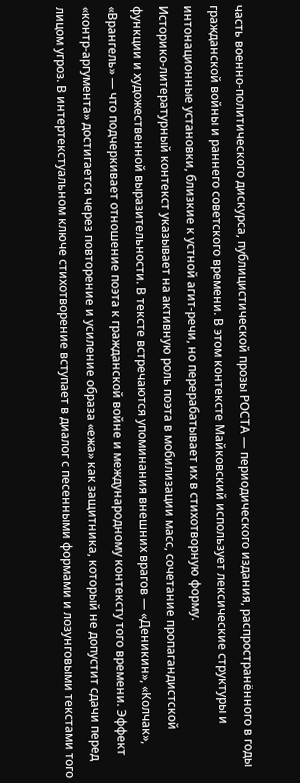часть военно-политического дискурса, публицистической прозы РОСТА — периодического издания, распространённого в годы гражданской войны и раннего советского времени. В этом контексте Майковский использует лексические структуры и интонационные установки, близкие к устной агит-речи, но перерабатывает их в стихотворную форму.
Историко-литературный контекст указывает на активную роль поэта в мобилизации масс, сочетание пропагандистской функции и художественной выразительности. В тексте встречаются упоминания внешних врагов — «Деникин», «Колчак», «Врангель» — что подчеркивает отношение поэта к гражданской войне и международному контексту того времени. Эффект «контр-аргумента» достигается через повторение и усиление образа «ежа» как защитника, который не допустит сдачи перед лицом угроз. В интертекстуальном ключе стихотворение вступает в диалог с песенными формами и лозунговыми текстами того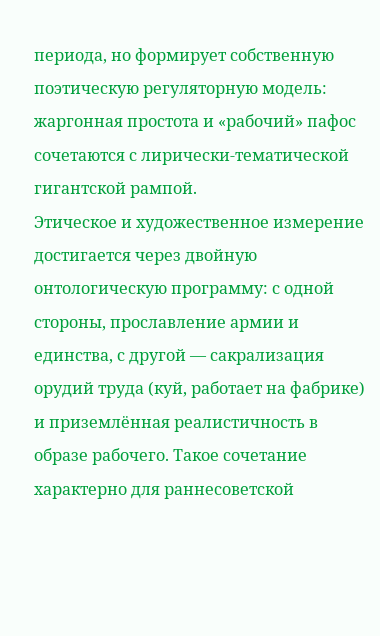периода, но формирует собственную поэтическую регуляторную модель: жаргонная простота и «рабочий» пафос сочетаются с лирически-тематической гигантской рампой.
Этическое и художественное измерение достигается через двойную онтологическую программу: с одной стороны, прославление армии и единства, с другой — сакрализация орудий труда (куй, работает на фабрике) и приземлённая реалистичность в образе рабочего. Такое сочетание характерно для раннесоветской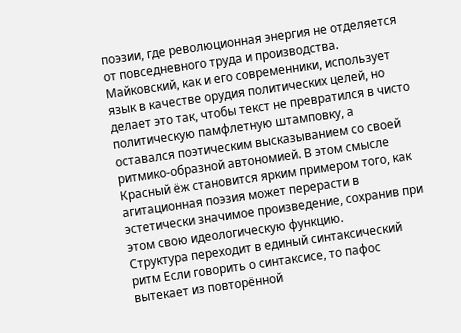поэзии, где революционная энергия не отделяется от повседневного труда и производства. Майковский, как и его современники, использует язык в качестве орудия политических целей, но делает это так, чтобы текст не превратился в чисто политическую памфлетную штамповку, а оставался поэтическим высказыванием со своей ритмико-образной автономией. В этом смысле Красный ёж становится ярким примером того, как агитационная поэзия может перерасти в эстетически значимое произведение, сохранив при этом свою идеологическую функцию.
Структура переходит в единый синтаксический ритм Если говорить о синтаксисе, то пафос вытекает из повторённой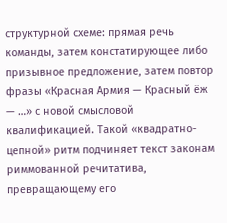структурной схеме: прямая речь команды, затем констатирующее либо призывное предложение, затем повтор фразы «Красная Армия — Красный ёж — …» с новой смысловой квалификацией. Такой «квадратно-цепной» ритм подчиняет текст законам риммованной речитатива, превращающему его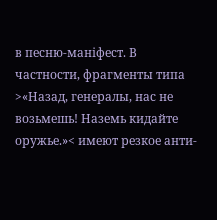в песню-маніфест. В частности, фрагменты типа >«Назад, генералы, нас не возьмешь! Наземь кидайте оружье.»< имеют резкое анти-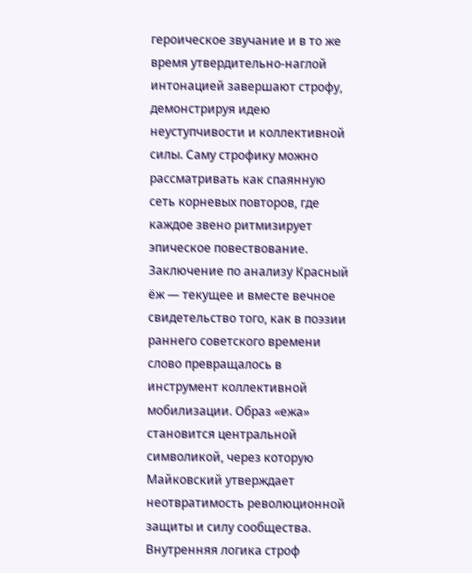героическое звучание и в то же время утвердительно-наглой интонацией завершают строфу, демонстрируя идею неуступчивости и коллективной силы. Саму строфику можно рассматривать как спаянную сеть корневых повторов, где каждое звено ритмизирует эпическое повествование.
Заключение по анализу Красный ёж — текущее и вместе вечное свидетельство того, как в поэзии раннего советского времени слово превращалось в инструмент коллективной мобилизации. Образ «ежа» становится центральной символикой, через которую Майковский утверждает неотвратимость революционной защиты и силу сообщества. Внутренняя логика строф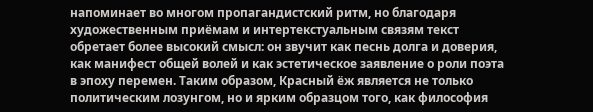напоминает во многом пропагандистский ритм, но благодаря художественным приёмам и интертекстуальным связям текст обретает более высокий смысл: он звучит как песнь долга и доверия, как манифест общей волей и как эстетическое заявление о роли поэта в эпоху перемен. Таким образом, Красный ёж является не только политическим лозунгом, но и ярким образцом того, как философия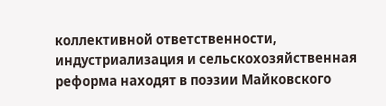коллективной ответственности, индустриализация и сельскохозяйственная реформа находят в поэзии Майковского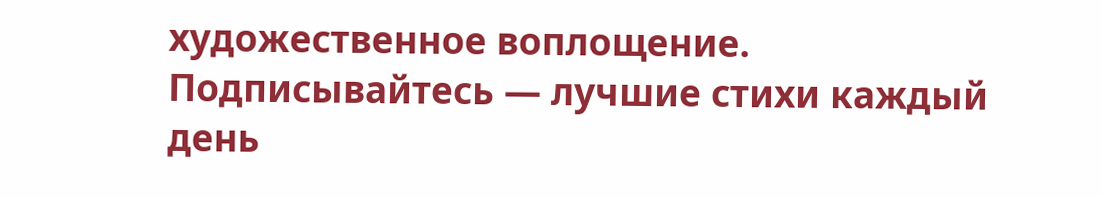художественное воплощение.
Подписывайтесь — лучшие стихи каждый день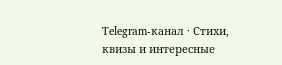Telegram-канал · Стихи, квизы и интересные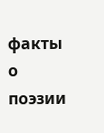факты о поэзии